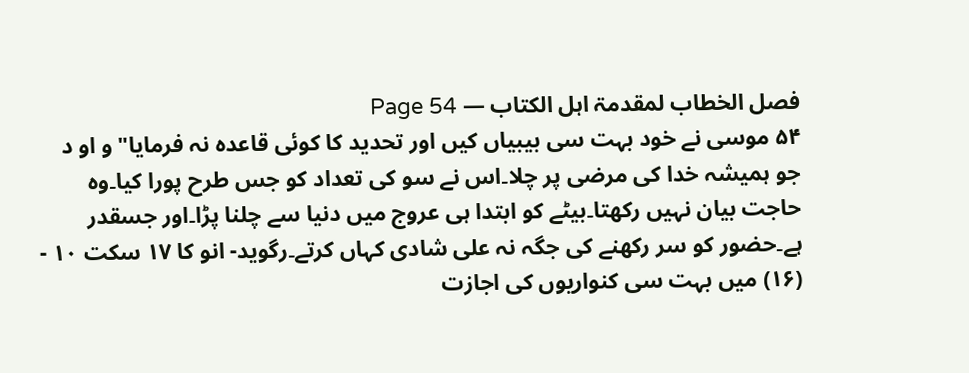فصل الخطاب لمقدمۃ اہل الکتاب — Page 54
۵۴ موسی نے خود بہت سی بیبیاں کیں اور تحدید کا کوئی قاعدہ نہ فرمایا" و او د جو ہمیشہ خدا کی مرضی پر چلا۔اس نے سو کی تعداد کو جس طرح پورا کیا۔وہ حاجت بیان نہیں رکھتا۔بیٹے کو ابتدا ہی عروج میں دنیا سے چلنا پڑا۔اور جسقدر ہے۔حضور کو سر رکھنے کی جگہ نہ علی شادی کہاں کرتے۔رگوید- انو کا ۱۷ سکت ۱۰ - (۱۶) میں بہت سی کنواریوں کی اجازت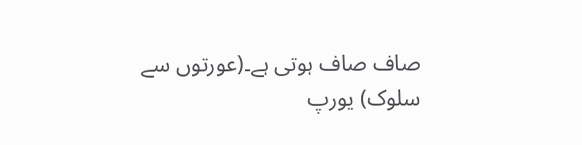صاف صاف ہوتی ہے۔(عورتوں سے سلوک) یورپ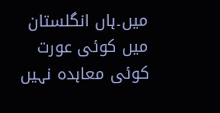میں۔ہاں انگلستان میں کوئی عورت کوئی معاہدہ نہیں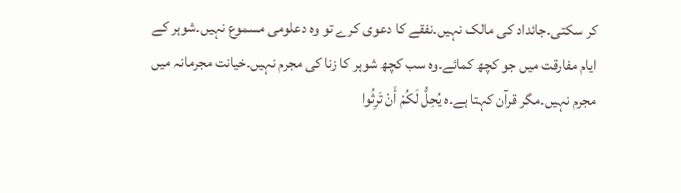کر سکتی۔جائداد کی مالک نہیں۔نفقے کا دعوی کرے تو وہ دعلومی مسموع نہیں۔شوہر کے ایام مفارقت میں جو کچھ کمائے۔وہ سب کچھ شوہر کا زنا کی مجرم نہیں۔خیانت مجرمانہ میں مجرم نہیں۔مگر قرآن کہتا ہے۔ه يُحِلُّ لَكُمْ أَنْ تَرِثُوا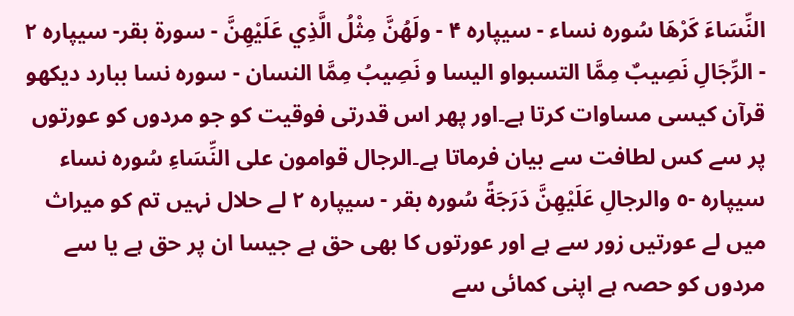النِّسَاءَ كَرْهَا سُوره نساء - سیپاره ۴ - ولَهُنَّ مِثْلُ الَّذِي عَلَيْهِنَّ - سورة بقر- سیپاره ۲ - الرِّجَالِ نَصِيبٌ مِمَّا التسبواو اليسا و نَصِيبُ مِمَّا النسان - سوره نسا ببارد دیکھو قرآن کیسی مساوات کرتا ہے۔اور پھر اس قدرتی فوقیت کو جو مردوں کو عورتوں پر سے کس لطافت سے بیان فرماتا ہے۔الرجال قوامون على النِّسَاءِ سُوره نساء سیپاره -٥ والرجالِ عَلَيْهِنَّ دَرَجَةً سُوره بقر - سیپاره ۲ لے حلال نہیں تم کو میراث میں لے عورتیں زور سے ہے اور عورتوں کا بھی حق ہے جیسا ان پر حق ہے یا سے مردوں کو حصہ ہے اپنی کمائی سے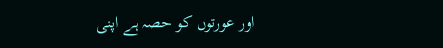اور عورتوں کو حصہ ہے اپنی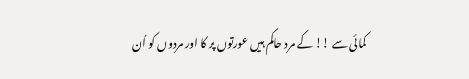کمائی سے !! کے مرد حاکم ہیں عورتوں پر کا اور مردوں کو اُن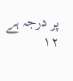پر درجہ ہے ۱۲